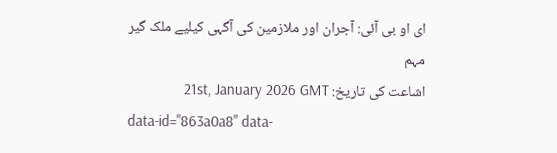ای او بی آئی: آجران اور ملازمین کی آگہی کیلیے ملک گیر مہم
اشاعت کی تاریخ: 21st, January 2026 GMT
data-id="863a0a8" data-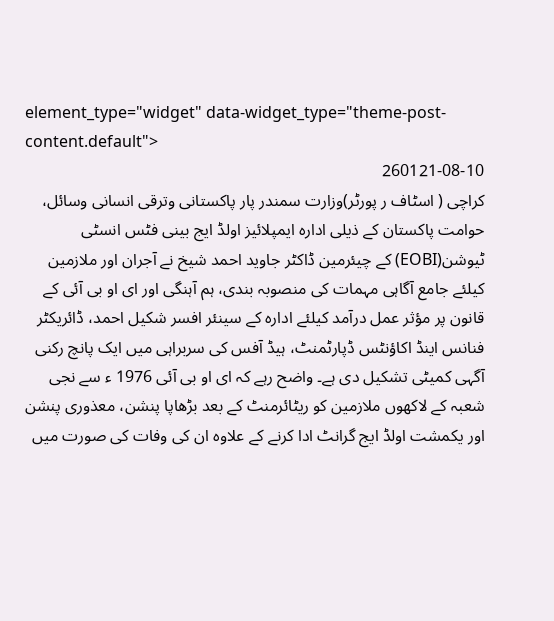element_type="widget" data-widget_type="theme-post-content.default">
260121-08-10
کراچی ( اسٹاف ر پورٹر)وزارت سمندر پار پاکستانی وترقی انسانی وسائل، حوامت پاکستان کے ذیلی ادارہ ایمپلائیز اولڈ ایج بینی فٹس انسٹی ٹیوشن(EOBI) کے چیئرمین ڈاکٹر جاوید احمد شیخ نے آجران اور ملازمین کیلئے جامع آگاہی مہمات کی منصوبہ بندی، ہم آہنگی اور ای او بی آئی کے قانون پر مؤثر عمل درآمد کیلئے ادارہ کے سینئر افسر شکیل احمد، ڈائریکٹر فنانس اینڈ اکاؤنٹس ڈپارٹمنٹ، ہیڈ آفس کی سربراہی میں ایک پانچ رکنی آگہی کمیٹی تشکیل دی ہے۔ واضح رہے کہ ای او بی آئی 1976 ء سے نجی شعبہ کے لاکھوں ملازمین کو ریٹائرمنٹ کے بعد بڑھاپا پنشن، معذوری پنشن اور یکمشت اولڈ ایج گرانٹ ادا کرنے کے علاوہ ان کی وفات کی صورت میں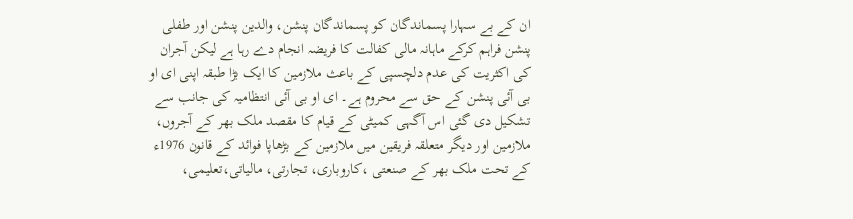ان کے بے سہارا پسماندگان کو پسماندگان پنشن، والدین پنشن اور طفلی پنشن فراہم کرکے ماہانہ مالی کفالت کا فریضہ انجام دے رہا ہے لیکن آجران کی اکثریت کی عدم دلچسپی کے باعث ملازمین کا ایک بڑا طبقہ اپنی ای او بی آئی پنشن کے حق سے محروم ہے۔ ای او بی آئی انتظامیہ کی جانب سے تشکیل دی گئی اس آگہی کمیٹی کے قیام کا مقصد ملک بھر کے آجروں، ملازمین اور دیگر متعلقہ فریقین میں ملازمین کے بڑھاپا فوائد کے قانون 1976ء کے تحت ملک بھر کے صنعتی ،کاروباری، تجارتی، مالیاتی،تعلیمی،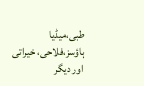طبی،میڈیا ہاؤسز،فلاحی، خیراتی اور دیگر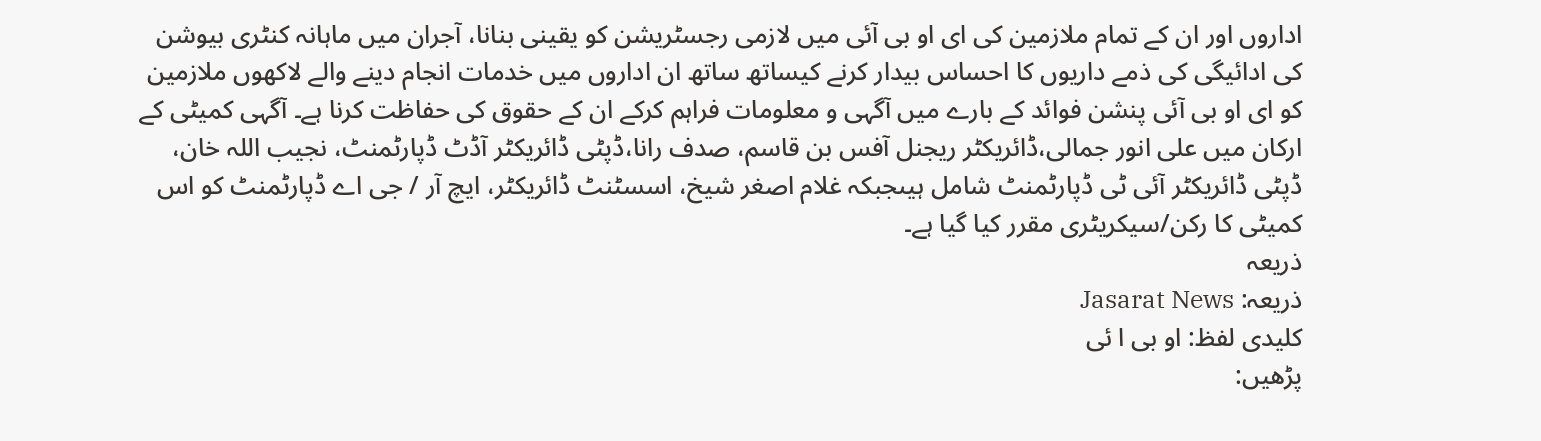اداروں اور ان کے تمام ملازمین کی ای او بی آئی میں لازمی رجسٹریشن کو یقینی بنانا، آجران میں ماہانہ کنٹری بیوشن کی ادائیگی کی ذمے داریوں کا احساس بیدار کرنے کیساتھ ساتھ ان اداروں میں خدمات انجام دینے والے لاکھوں ملازمین کو ای او بی آئی پنشن فوائد کے بارے میں آگہی و معلومات فراہم کرکے ان کے حقوق کی حفاظت کرنا ہے۔ آگہی کمیٹی کے ارکان میں علی انور جمالی،ڈائریکٹر ریجنل آفس بن قاسم، صدف رانا،ڈپٹی ڈائریکٹر آڈٹ ڈپارٹمنٹ، نجیب اللہ خان، ڈپٹی ڈائریکٹر آئی ٹی ڈپارٹمنٹ شامل ہیںجبکہ غلام اصغر شیخ، اسسٹنٹ ڈائریکٹر، ایچ آر / جی اے ڈپارٹمنٹ کو اس کمیٹی کا رکن/سیکریٹری مقرر کیا گیا ہے۔
ذریعہ
ذریعہ: Jasarat News
کلیدی لفظ: او بی ا ئی
پڑھیں: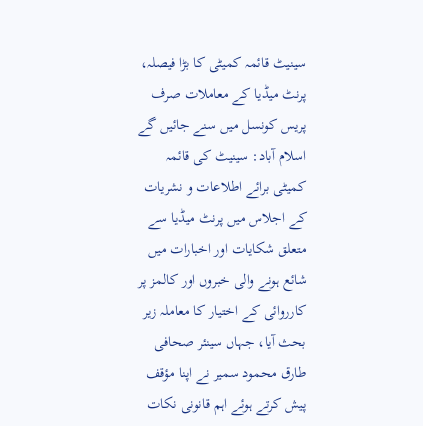سینیٹ قائمہ کمیٹی کا بڑا فیصلہ، پرنٹ میڈیا کے معاملات صرف پریس کونسل میں سنے جائیں گے
اسلام آباد: سینیٹ کی قائمہ کمیٹی برائے اطلاعات و نشریات کے اجلاس میں پرنٹ میڈیا سے متعلق شکایات اور اخبارات میں شائع ہونے والی خبروں اور کالمز پر کارروائی کے اختیار کا معاملہ زیر بحث آیا، جہاں سینئر صحافی طارق محمود سمیر نے اپنا مؤقف پیش کرتے ہوئے اہم قانونی نکات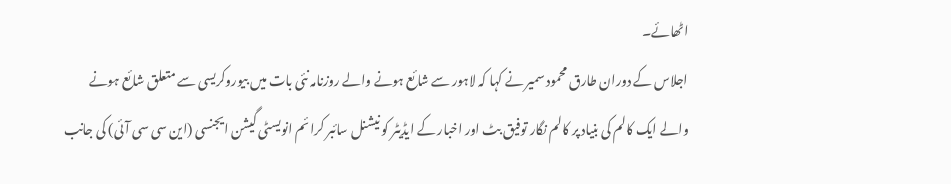اٹھائے۔
اجلاس کے دوران طارق محمود سمیر نے کہا کہ لاہور سے شائع ہونے والے روزنامہ نئی بات میں بیوروکریسی سے متعلق شائع ہونے والے ایک کالم کی بنیاد پر کالم نگار توفیق بٹ اور اخبار کے ایڈیٹر کو نیشنل سائبر کرائم انویسٹی گیشن ایجنسی (این سی سی آئی) کی جانب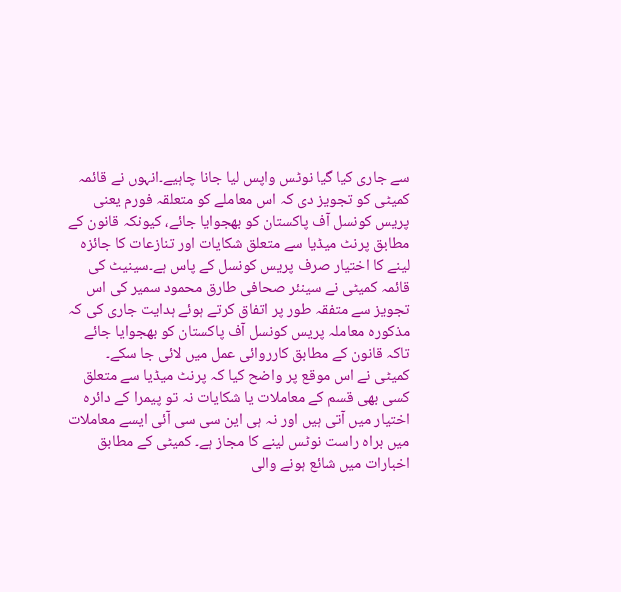سے جاری کیا گیا نوٹس واپس لیا جانا چاہیے۔انہوں نے قائمہ کمیٹی کو تجویز دی کہ اس معاملے کو متعلقہ فورم یعنی پریس کونسل آف پاکستان کو بھجوایا جائے، کیونکہ قانون کے مطابق پرنٹ میڈیا سے متعلق شکایات اور تنازعات کا جائزہ لینے کا اختیار صرف پریس کونسل کے پاس ہے۔سینیٹ کی قائمہ کمیٹی نے سینئر صحافی طارق محمود سمیر کی اس تجویز سے متفقہ طور پر اتفاق کرتے ہوئے ہدایت جاری کی کہ مذکورہ معاملہ پریس کونسل آف پاکستان کو بھجوایا جائے تاکہ قانون کے مطابق کارروائی عمل میں لائی جا سکے۔
کمیٹی نے اس موقع پر واضح کیا کہ پرنٹ میڈیا سے متعلق کسی بھی قسم کے معاملات یا شکایات نہ تو پیمرا کے دائرہ اختیار میں آتی ہیں اور نہ ہی این سی سی آئی ایسے معاملات میں براہ راست نوٹس لینے کا مجاز ہے۔ کمیٹی کے مطابق اخبارات میں شائع ہونے والی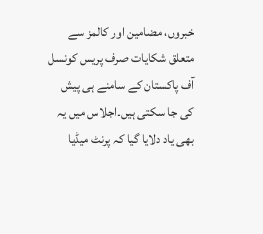خبروں، مضامین اور کالمز سے متعلق شکایات صرف پریس کونسل آف پاکستان کے سامنے ہی پیش کی جا سکتی ہیں۔اجلاس میں یہ بھی یاد دلایا گیا کہ پرنٹ میڈیا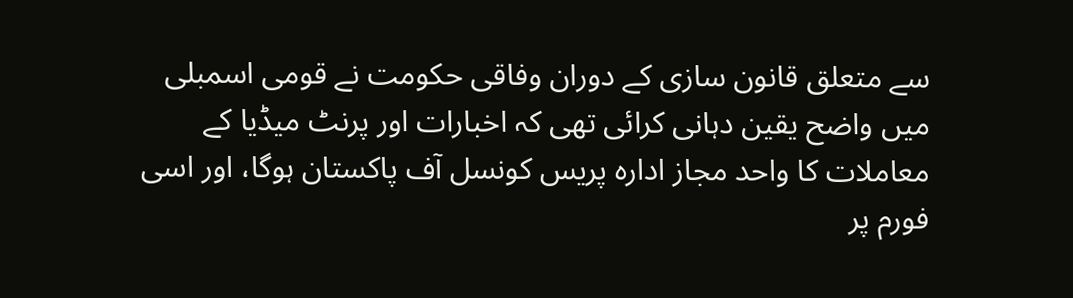سے متعلق قانون سازی کے دوران وفاقی حکومت نے قومی اسمبلی میں واضح یقین دہانی کرائی تھی کہ اخبارات اور پرنٹ میڈیا کے معاملات کا واحد مجاز ادارہ پریس کونسل آف پاکستان ہوگا، اور اسی فورم پر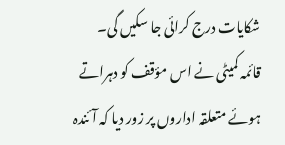شکایات درج کرائی جا سکیں گی۔
قائمہ کمیٹی نے اس مؤقف کو دہراتے ہوئے متعلقہ اداروں پر زور دیا کہ آئندہ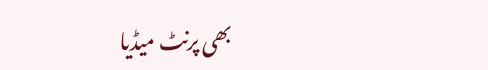بھی پرنٹ میڈیا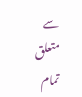سے متعلق تمام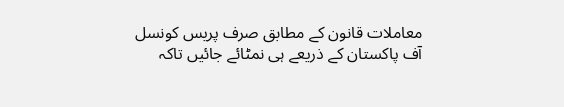معاملات قانون کے مطابق صرف پریس کونسل آف پاکستان کے ذریعے ہی نمٹائے جائیں تاکہ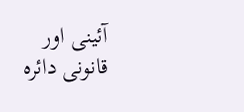آئینی اور قانونی دائرہ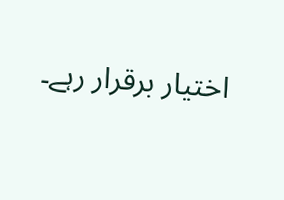اختیار برقرار رہے۔